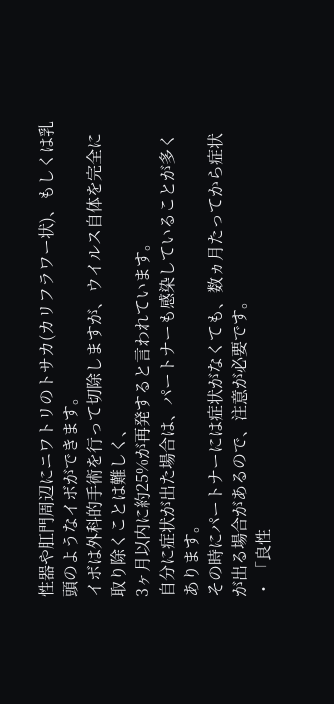性器や肛門周辺にニワトリのトサカ(カリフラワー状)、もしくは乳頭のようなイボができます。
イボは外科的手術を行って切除しますが、ウイルス自体を完全に取り除くことは難しく、
3ヶ月以内に約25%が再発すると言われています。
自分に症状が出た場合は、パートナーも感染していることが多くあります。
その時にパートナーには症状がなくても、数ヵ月たってから症状が出る場合があるので、注意が必要です。
・ 「良性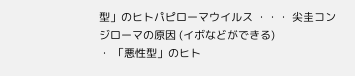型」のヒトパピローマウイルス ・・・ 尖圭コンジローマの原因 (イボなどができる)
・ 「悪性型」のヒト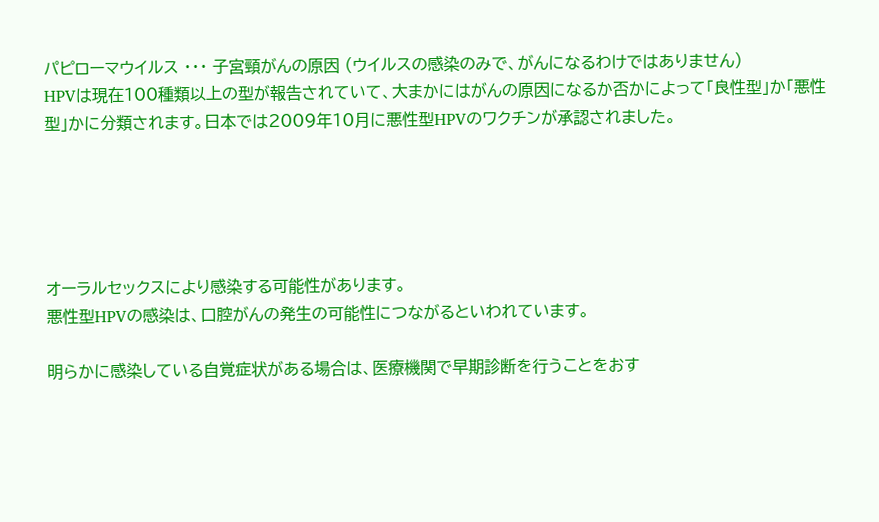パピローマウイルス ・・・ 子宮頸がんの原因 (ウイルスの感染のみで、がんになるわけではありません)
HPVは現在100種類以上の型が報告されていて、大まかにはがんの原因になるか否かによって「良性型」か「悪性型」かに分類されます。日本では2009年10月に悪性型HPVのワクチンが承認されました。





オーラルセックスにより感染する可能性があります。
悪性型HPVの感染は、口腔がんの発生の可能性につながるといわれています。

明らかに感染している自覚症状がある場合は、医療機関で早期診断を行うことをおす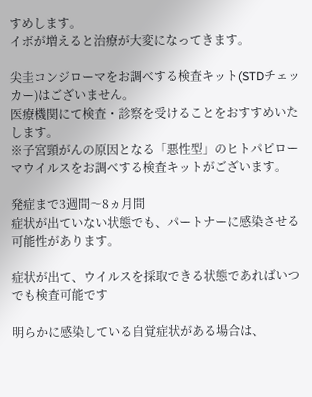すめします。
イボが増えると治療が大変になってきます。

尖圭コンジローマをお調べする検査キット(STDチェッカー)はございません。
医療機関にて検査・診察を受けることをおすすめいたします。
※子宮頸がんの原因となる「悪性型」のヒトパピローマウイルスをお調べする検査キットがございます。

発症まで3週間〜8ヵ月間
症状が出ていない状態でも、パートナーに感染させる可能性があります。

症状が出て、ウイルスを採取できる状態であればいつでも検査可能です

明らかに感染している自覚症状がある場合は、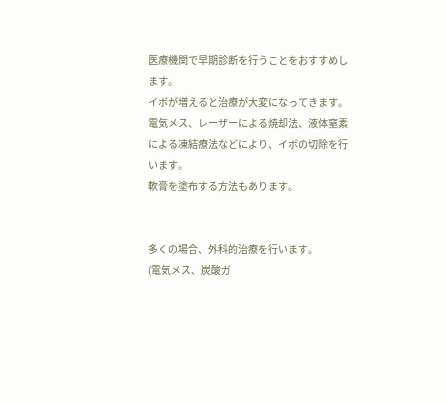医療機関で早期診断を行うことをおすすめします。
イボが増えると治療が大変になってきます。
電気メス、レーザーによる焼却法、液体窒素による凍結療法などにより、イボの切除を行います。
軟膏を塗布する方法もあります。


多くの場合、外科的治療を行います。
(電気メス、炭酸ガ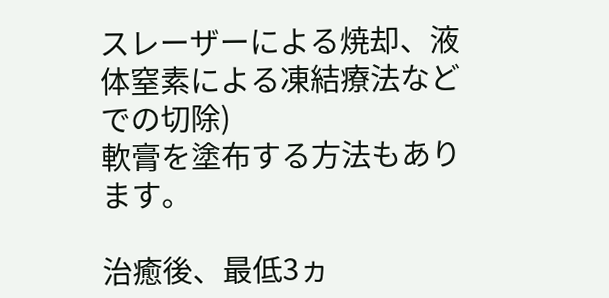スレーザーによる焼却、液体窒素による凍結療法などでの切除)
軟膏を塗布する方法もあります。

治癒後、最低3ヵ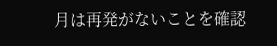月は再発がないことを確認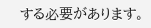する必要があります。